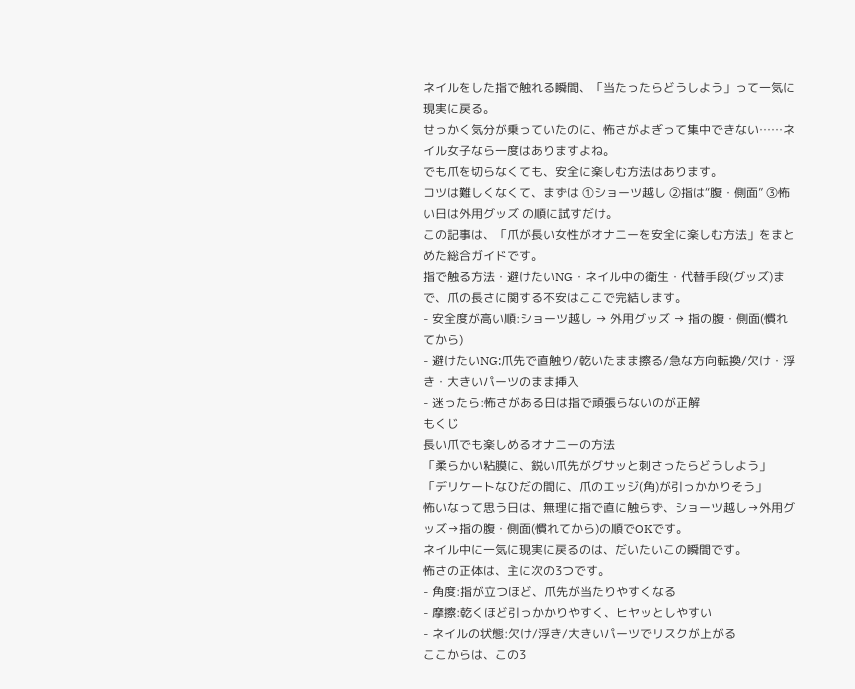ネイルをした指で触れる瞬間、「当たったらどうしよう」って一気に現実に戻る。
せっかく気分が乗っていたのに、怖さがよぎって集中できない……ネイル女子なら一度はありますよね。
でも爪を切らなくても、安全に楽しむ方法はあります。
コツは難しくなくて、まずは ①ショーツ越し ②指は“腹・側面” ③怖い日は外用グッズ の順に試すだけ。
この記事は、「爪が長い女性がオナニーを安全に楽しむ方法」をまとめた総合ガイドです。
指で触る方法・避けたいNG・ネイル中の衛生・代替手段(グッズ)まで、爪の長さに関する不安はここで完結します。
- 安全度が高い順:ショーツ越し → 外用グッズ → 指の腹・側面(慣れてから)
- 避けたいNG:爪先で直触り/乾いたまま擦る/急な方向転換/欠け・浮き・大きいパーツのまま挿入
- 迷ったら:怖さがある日は指で頑張らないのが正解
もくじ
長い爪でも楽しめるオナニーの方法
「柔らかい粘膜に、鋭い爪先がグサッと刺さったらどうしよう」
「デリケートなひだの間に、爪のエッジ(角)が引っかかりそう」
怖いなって思う日は、無理に指で直に触らず、ショーツ越し→外用グッズ→指の腹・側面(慣れてから)の順でOKです。
ネイル中に一気に現実に戻るのは、だいたいこの瞬間です。
怖さの正体は、主に次の3つです。
- 角度:指が立つほど、爪先が当たりやすくなる
- 摩擦:乾くほど引っかかりやすく、ヒヤッとしやすい
- ネイルの状態:欠け/浮き/大きいパーツでリスクが上がる
ここからは、この3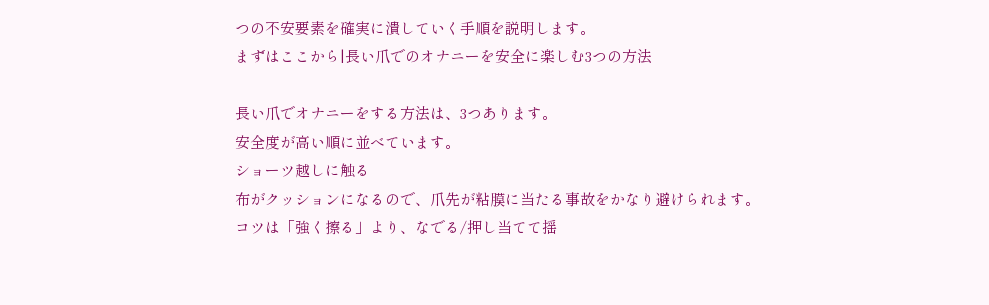つの不安要素を確実に潰していく手順を説明します。
まずはここから|長い爪でのオナニーを安全に楽しむ3つの方法

長い爪でオナニーをする方法は、3つあります。
安全度が高い順に並べています。
ショーツ越しに触る
布がクッションになるので、爪先が粘膜に当たる事故をかなり避けられます。
コツは「強く擦る」より、なでる/押し当てて揺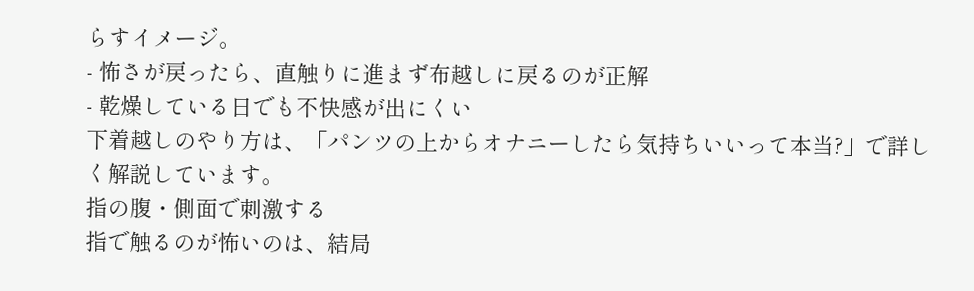らすイメージ。
- 怖さが戻ったら、直触りに進まず布越しに戻るのが正解
- 乾燥している日でも不快感が出にくい
下着越しのやり方は、「パンツの上からオナニーしたら気持ちいいって本当?」で詳しく解説しています。
指の腹・側面で刺激する
指で触るのが怖いのは、結局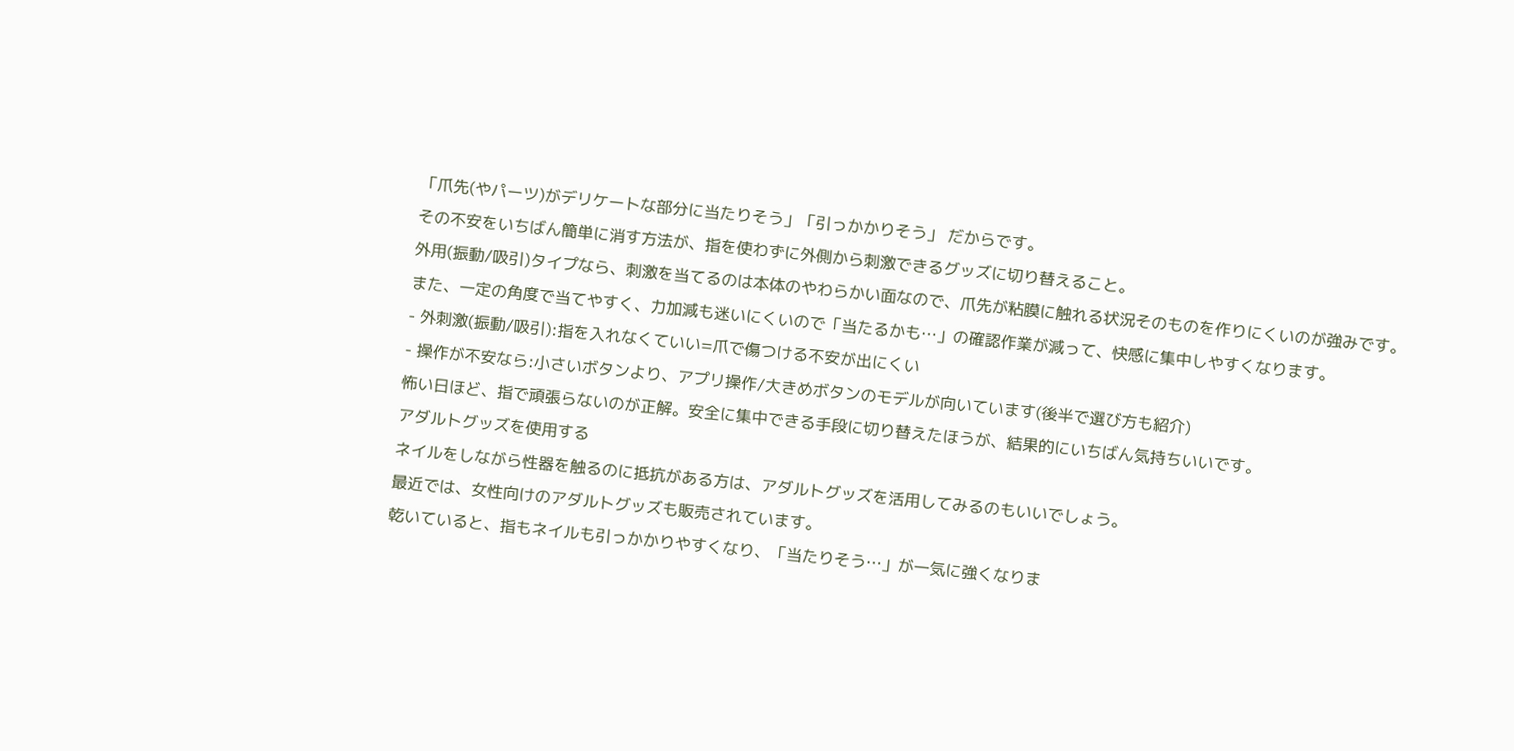「爪先(やパーツ)がデリケートな部分に当たりそう」「引っかかりそう」 だからです。
その不安をいちばん簡単に消す方法が、指を使わずに外側から刺激できるグッズに切り替えること。
外用(振動/吸引)タイプなら、刺激を当てるのは本体のやわらかい面なので、爪先が粘膜に触れる状況そのものを作りにくいのが強みです。
また、一定の角度で当てやすく、力加減も迷いにくいので「当たるかも…」の確認作業が減って、快感に集中しやすくなります。
- 外刺激(振動/吸引):指を入れなくていい=爪で傷つける不安が出にくい
- 操作が不安なら:小さいボタンより、アプリ操作/大きめボタンのモデルが向いています(後半で選び方も紹介)
怖い日ほど、指で頑張らないのが正解。安全に集中できる手段に切り替えたほうが、結果的にいちばん気持ちいいです。
アダルトグッズを使用する
ネイルをしながら性器を触るのに抵抗がある方は、アダルトグッズを活用してみるのもいいでしょう。
最近では、女性向けのアダルトグッズも販売されています。
乾いていると、指もネイルも引っかかりやすくなり、「当たりそう…」が一気に強くなりま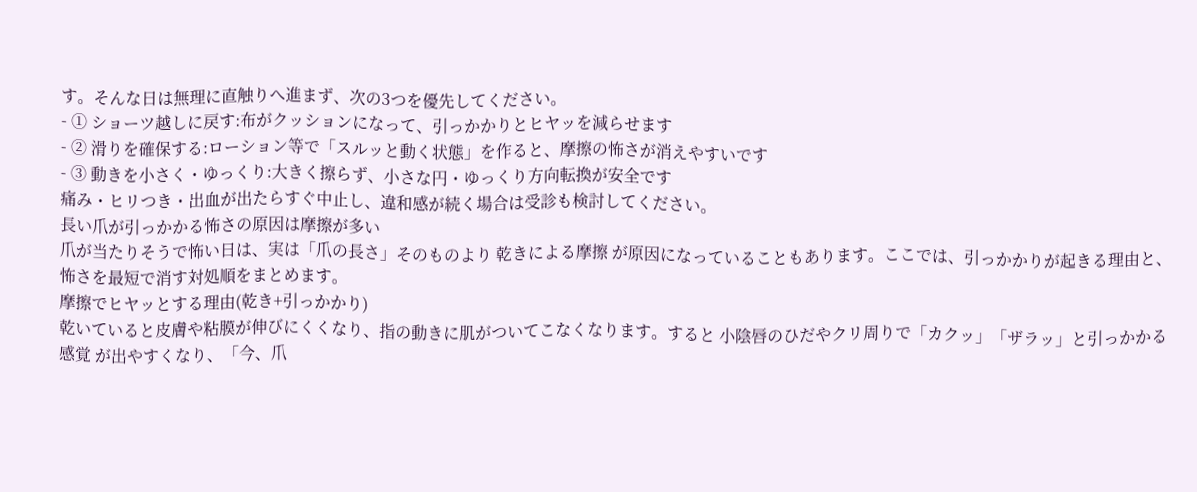す。そんな日は無理に直触りへ進まず、次の3つを優先してください。
- ① ショーツ越しに戻す:布がクッションになって、引っかかりとヒヤッを減らせます
- ② 滑りを確保する:ローション等で「スルッと動く状態」を作ると、摩擦の怖さが消えやすいです
- ③ 動きを小さく・ゆっくり:大きく擦らず、小さな円・ゆっくり方向転換が安全です
痛み・ヒリつき・出血が出たらすぐ中止し、違和感が続く場合は受診も検討してください。
長い爪が引っかかる怖さの原因は摩擦が多い
爪が当たりそうで怖い日は、実は「爪の長さ」そのものより 乾きによる摩擦 が原因になっていることもあります。ここでは、引っかかりが起きる理由と、怖さを最短で消す対処順をまとめます。
摩擦でヒヤッとする理由(乾き+引っかかり)
乾いていると皮膚や粘膜が伸びにくくなり、指の動きに肌がついてこなくなります。すると 小陰唇のひだやクリ周りで「カクッ」「ザラッ」と引っかかる感覚 が出やすくなり、「今、爪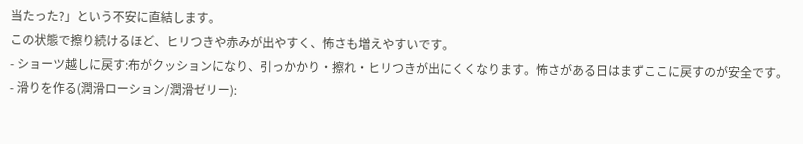当たった?」という不安に直結します。
この状態で擦り続けるほど、ヒリつきや赤みが出やすく、怖さも増えやすいです。
- ショーツ越しに戻す:布がクッションになり、引っかかり・擦れ・ヒリつきが出にくくなります。怖さがある日はまずここに戻すのが安全です。
- 滑りを作る(潤滑ローション/潤滑ゼリー):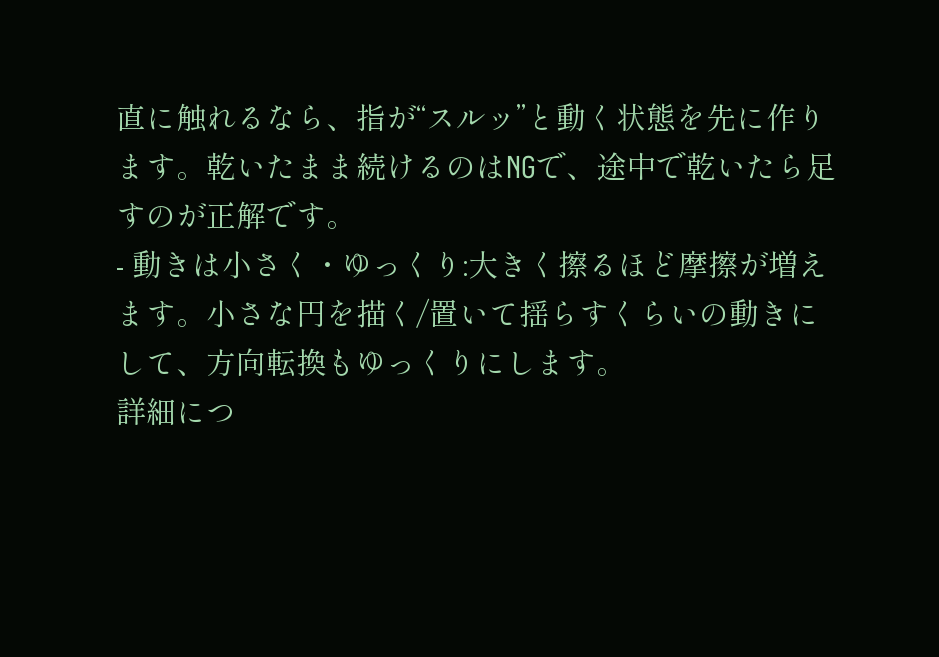直に触れるなら、指が“スルッ”と動く状態を先に作ります。乾いたまま続けるのはNGで、途中で乾いたら足すのが正解です。
- 動きは小さく・ゆっくり:大きく擦るほど摩擦が増えます。小さな円を描く/置いて揺らすくらいの動きにして、方向転換もゆっくりにします。
詳細につ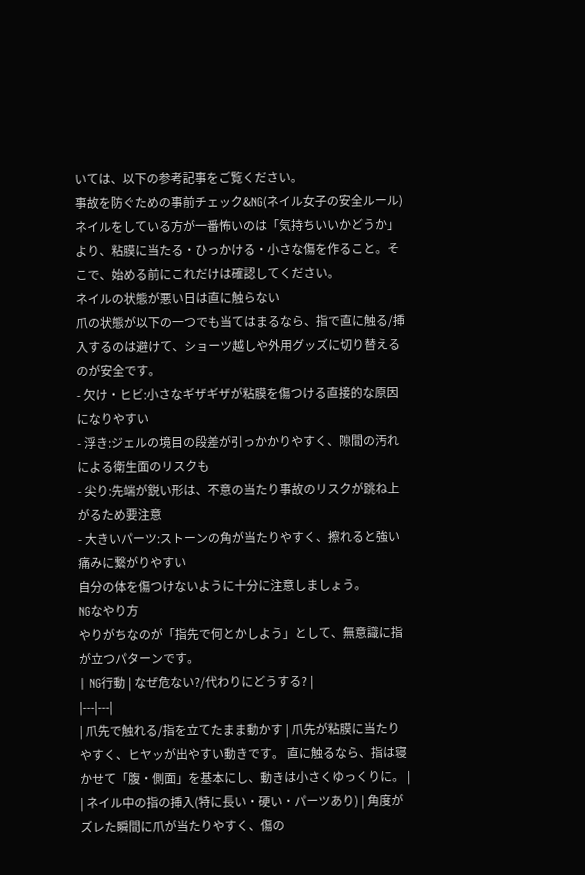いては、以下の参考記事をご覧ください。
事故を防ぐための事前チェック&NG(ネイル女子の安全ルール)
ネイルをしている方が一番怖いのは「気持ちいいかどうか」より、粘膜に当たる・ひっかける・小さな傷を作ること。そこで、始める前にこれだけは確認してください。
ネイルの状態が悪い日は直に触らない
爪の状態が以下の一つでも当てはまるなら、指で直に触る/挿入するのは避けて、ショーツ越しや外用グッズに切り替えるのが安全です。
- 欠け・ヒビ:小さなギザギザが粘膜を傷つける直接的な原因になりやすい
- 浮き:ジェルの境目の段差が引っかかりやすく、隙間の汚れによる衛生面のリスクも
- 尖り:先端が鋭い形は、不意の当たり事故のリスクが跳ね上がるため要注意
- 大きいパーツ:ストーンの角が当たりやすく、擦れると強い痛みに繋がりやすい
自分の体を傷つけないように十分に注意しましょう。
NGなやり方
やりがちなのが「指先で何とかしよう」として、無意識に指が立つパターンです。
| NG行動 | なぜ危ない?/代わりにどうする? |
|---|---|
| 爪先で触れる/指を立てたまま動かす | 爪先が粘膜に当たりやすく、ヒヤッが出やすい動きです。 直に触るなら、指は寝かせて「腹・側面」を基本にし、動きは小さくゆっくりに。 |
| ネイル中の指の挿入(特に長い・硬い・パーツあり) | 角度がズレた瞬間に爪が当たりやすく、傷の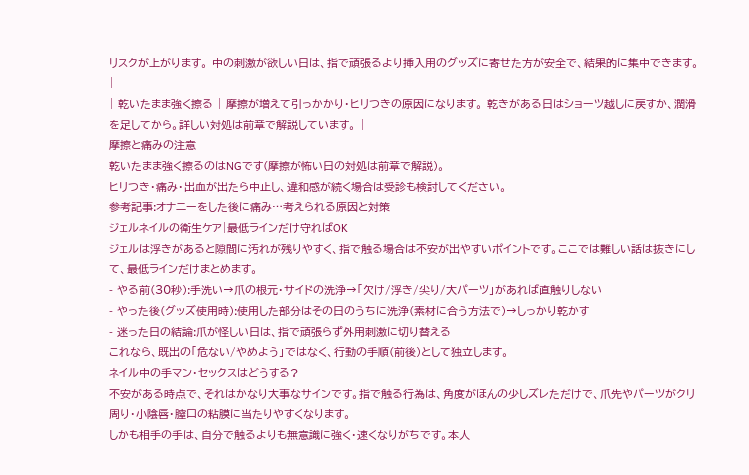リスクが上がります。 中の刺激が欲しい日は、指で頑張るより挿入用のグッズに寄せた方が安全で、結果的に集中できます。 |
| 乾いたまま強く擦る | 摩擦が増えて引っかかり・ヒリつきの原因になります。 乾きがある日はショーツ越しに戻すか、潤滑を足してから。詳しい対処は前章で解説しています。 |
摩擦と痛みの注意
乾いたまま強く擦るのはNGです(摩擦が怖い日の対処は前章で解説)。
ヒリつき・痛み・出血が出たら中止し、違和感が続く場合は受診も検討してください。
参考記事:オナニーをした後に痛み…考えられる原因と対策
ジェルネイルの衛生ケア|最低ラインだけ守ればOK
ジェルは浮きがあると隙間に汚れが残りやすく、指で触る場合は不安が出やすいポイントです。ここでは難しい話は抜きにして、最低ラインだけまとめます。
- やる前(30秒):手洗い→爪の根元・サイドの洗浄→「欠け/浮き/尖り/大パーツ」があれば直触りしない
- やった後(グッズ使用時):使用した部分はその日のうちに洗浄(素材に合う方法で)→しっかり乾かす
- 迷った日の結論:爪が怪しい日は、指で頑張らず外用刺激に切り替える
これなら、既出の「危ない/やめよう」ではなく、行動の手順(前後)として独立します。
ネイル中の手マン・セックスはどうする?
不安がある時点で、それはかなり大事なサインです。指で触る行為は、角度がほんの少しズレただけで、爪先やパーツがクリ周り・小陰唇・膣口の粘膜に当たりやすくなります。
しかも相手の手は、自分で触るよりも無意識に強く・速くなりがちです。本人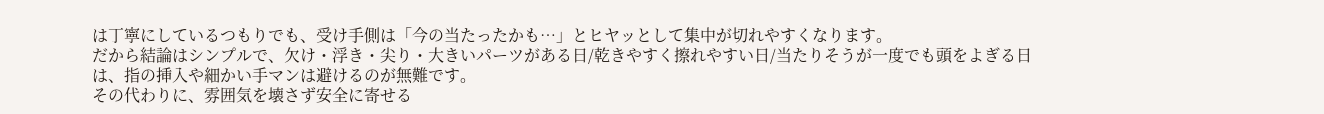は丁寧にしているつもりでも、受け手側は「今の当たったかも…」とヒヤッとして集中が切れやすくなります。
だから結論はシンプルで、欠け・浮き・尖り・大きいパーツがある日/乾きやすく擦れやすい日/当たりそうが一度でも頭をよぎる日は、指の挿入や細かい手マンは避けるのが無難です。
その代わりに、雰囲気を壊さず安全に寄せる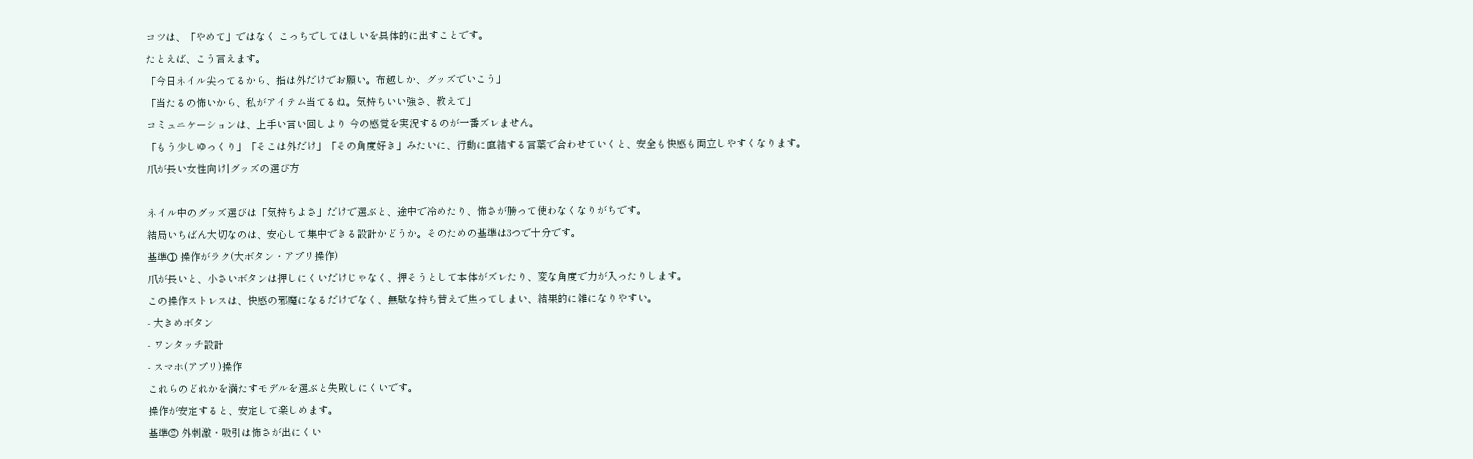コツは、「やめて」ではなく こっちでしてほしいを具体的に出すことです。
たとえば、こう言えます。
「今日ネイル尖ってるから、指は外だけでお願い。布越しか、グッズでいこう」
「当たるの怖いから、私がアイテム当てるね。気持ちいい強さ、教えて」
コミュニケーションは、上手い言い回しより 今の感覚を実況するのが一番ズレません。
「もう少しゆっくり」「そこは外だけ」「その角度好き」みたいに、行動に直結する言葉で合わせていくと、安全も快感も両立しやすくなります。
爪が長い女性向け|グッズの選び方

ネイル中のグッズ選びは「気持ちよさ」だけで選ぶと、途中で冷めたり、怖さが勝って使わなくなりがちです。
結局いちばん大切なのは、安心して集中できる設計かどうか。そのための基準は3つで十分です。
基準① 操作がラク(大ボタン・アプリ操作)
爪が長いと、小さいボタンは押しにくいだけじゃなく、押そうとして本体がズレたり、変な角度で力が入ったりします。
この操作ストレスは、快感の邪魔になるだけでなく、無駄な持ち替えで焦ってしまい、結果的に雑になりやすい。
- 大きめボタン
- ワンタッチ設計
- スマホ(アプリ)操作
これらのどれかを満たすモデルを選ぶと失敗しにくいです。
操作が安定すると、安定して楽しめます。
基準② 外刺激・吸引は怖さが出にくい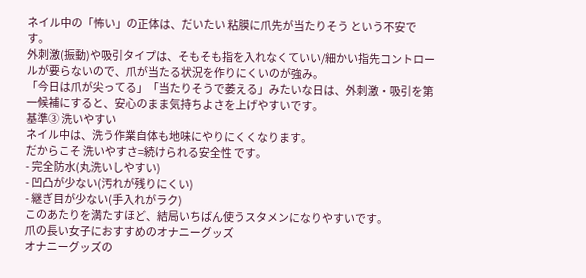ネイル中の「怖い」の正体は、だいたい 粘膜に爪先が当たりそう という不安です。
外刺激(振動)や吸引タイプは、そもそも指を入れなくていい/細かい指先コントロールが要らないので、爪が当たる状況を作りにくいのが強み。
「今日は爪が尖ってる」「当たりそうで萎える」みたいな日は、外刺激・吸引を第一候補にすると、安心のまま気持ちよさを上げやすいです。
基準③ 洗いやすい
ネイル中は、洗う作業自体も地味にやりにくくなります。
だからこそ 洗いやすさ=続けられる安全性 です。
- 完全防水(丸洗いしやすい)
- 凹凸が少ない(汚れが残りにくい)
- 継ぎ目が少ない(手入れがラク)
このあたりを満たすほど、結局いちばん使うスタメンになりやすいです。
爪の長い女子におすすめのオナニーグッズ
オナニーグッズの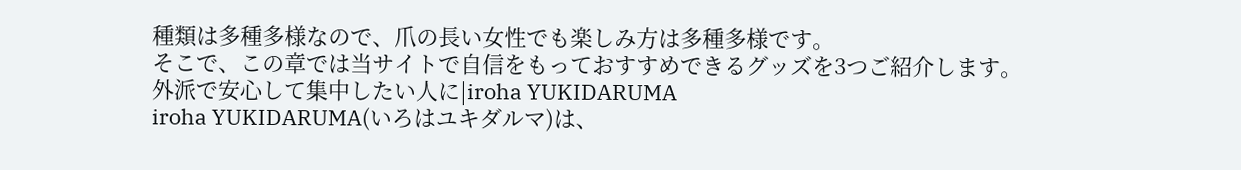種類は多種多様なので、爪の長い女性でも楽しみ方は多種多様です。
そこで、この章では当サイトで自信をもっておすすめできるグッズを3つご紹介します。
外派で安心して集中したい人に|iroha YUKIDARUMA
iroha YUKIDARUMA(いろはユキダルマ)は、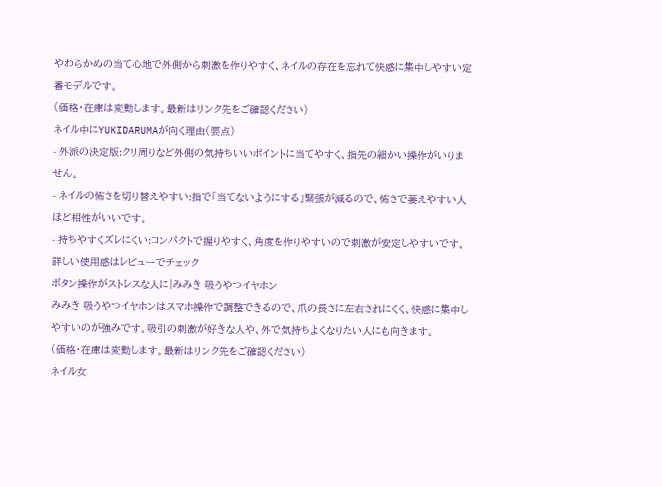やわらかめの当て心地で外側から刺激を作りやすく、ネイルの存在を忘れて快感に集中しやすい定番モデルです。
(価格・在庫は変動します。最新はリンク先をご確認ください)
ネイル中にYUKIDARUMAが向く理由(要点)
- 外派の決定版:クリ周りなど外側の気持ちいいポイントに当てやすく、指先の細かい操作がいりません。
- ネイルの怖さを切り替えやすい:指で「当てないようにする」緊張が減るので、怖さで萎えやすい人ほど相性がいいです。
- 持ちやすくズレにくい:コンパクトで握りやすく、角度を作りやすいので刺激が安定しやすいです。
詳しい使用感はレビューでチェック
ボタン操作がストレスな人に|みみき 吸うやつイヤホン
みみき 吸うやつイヤホンはスマホ操作で調整できるので、爪の長さに左右されにくく、快感に集中しやすいのが強みです。吸引の刺激が好きな人や、外で気持ちよくなりたい人にも向きます。
(価格・在庫は変動します。最新はリンク先をご確認ください)
ネイル女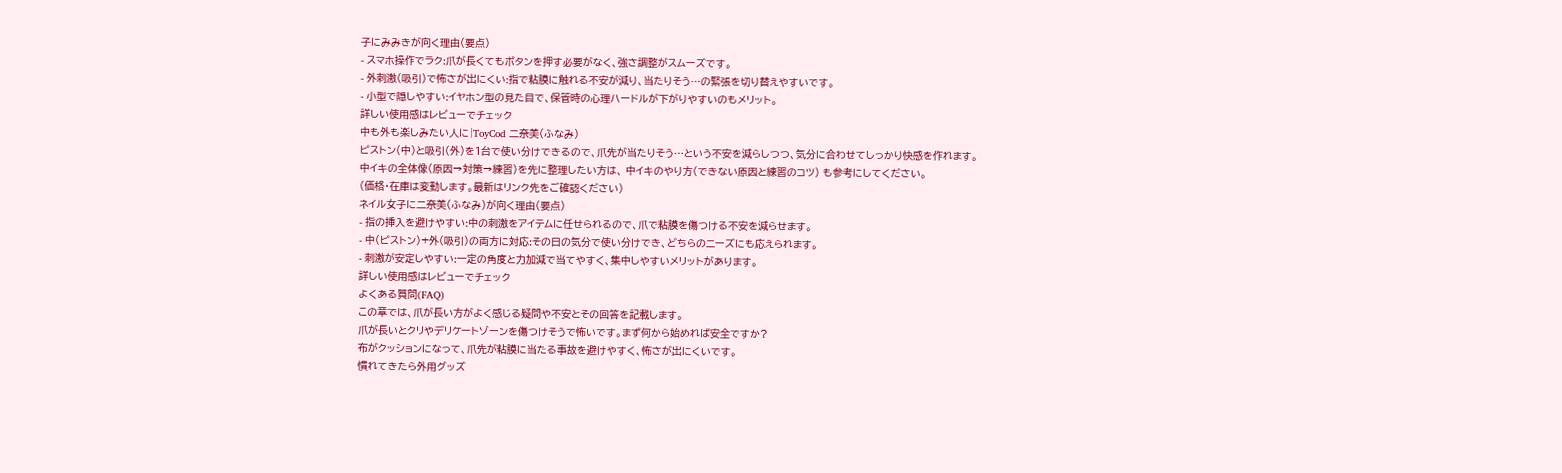子にみみきが向く理由(要点)
- スマホ操作でラク:爪が長くてもボタンを押す必要がなく、強さ調整がスムーズです。
- 外刺激(吸引)で怖さが出にくい:指で粘膜に触れる不安が減り、当たりそう…の緊張を切り替えやすいです。
- 小型で隠しやすい:イヤホン型の見た目で、保管時の心理ハードルが下がりやすいのもメリット。
詳しい使用感はレビューでチェック
中も外も楽しみたい人に|ToyCod 二奈美(ふなみ)
ピストン(中)と吸引(外)を1台で使い分けできるので、爪先が当たりそう…という不安を減らしつつ、気分に合わせてしっかり快感を作れます。
中イキの全体像(原因→対策→練習)を先に整理したい方は、 中イキのやり方(できない原因と練習のコツ) も参考にしてください。
(価格・在庫は変動します。最新はリンク先をご確認ください)
ネイル女子に二奈美(ふなみ)が向く理由(要点)
- 指の挿入を避けやすい:中の刺激をアイテムに任せられるので、爪で粘膜を傷つける不安を減らせます。
- 中(ピストン)+外(吸引)の両方に対応:その日の気分で使い分けでき、どちらのニーズにも応えられます。
- 刺激が安定しやすい:一定の角度と力加減で当てやすく、集中しやすいメリットがあります。
詳しい使用感はレビューでチェック
よくある質問(FAQ)
この章では、爪が長い方がよく感じる疑問や不安とその回答を記載します。
爪が長いとクリやデリケートゾーンを傷つけそうで怖いです。まず何から始めれば安全ですか?
布がクッションになって、爪先が粘膜に当たる事故を避けやすく、怖さが出にくいです。
慣れてきたら外用グッズ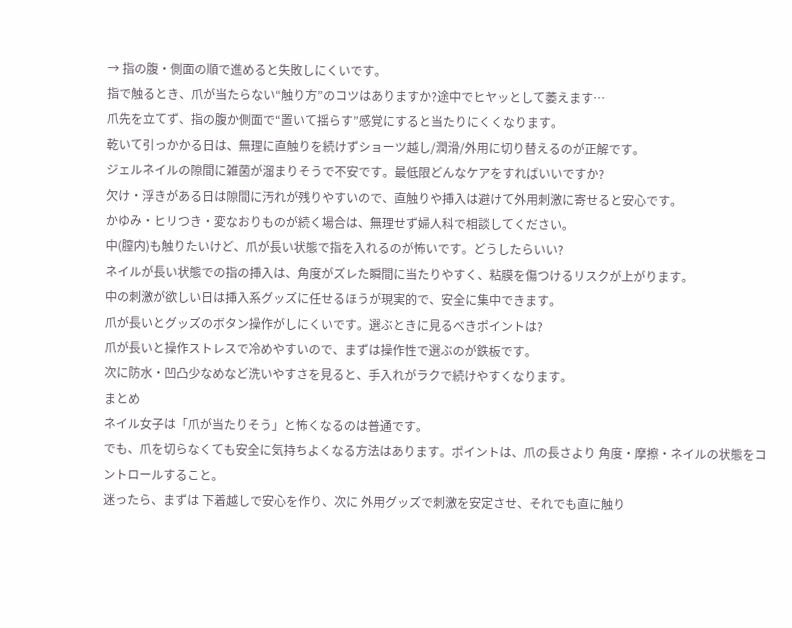→ 指の腹・側面の順で進めると失敗しにくいです。
指で触るとき、爪が当たらない“触り方”のコツはありますか?途中でヒヤッとして萎えます…
爪先を立てず、指の腹か側面で“置いて揺らす”感覚にすると当たりにくくなります。
乾いて引っかかる日は、無理に直触りを続けずショーツ越し/潤滑/外用に切り替えるのが正解です。
ジェルネイルの隙間に雑菌が溜まりそうで不安です。最低限どんなケアをすればいいですか?
欠け・浮きがある日は隙間に汚れが残りやすいので、直触りや挿入は避けて外用刺激に寄せると安心です。
かゆみ・ヒリつき・変なおりものが続く場合は、無理せず婦人科で相談してください。
中(膣内)も触りたいけど、爪が長い状態で指を入れるのが怖いです。どうしたらいい?
ネイルが長い状態での指の挿入は、角度がズレた瞬間に当たりやすく、粘膜を傷つけるリスクが上がります。
中の刺激が欲しい日は挿入系グッズに任せるほうが現実的で、安全に集中できます。
爪が長いとグッズのボタン操作がしにくいです。選ぶときに見るべきポイントは?
爪が長いと操作ストレスで冷めやすいので、まずは操作性で選ぶのが鉄板です。
次に防水・凹凸少なめなど洗いやすさを見ると、手入れがラクで続けやすくなります。
まとめ
ネイル女子は「爪が当たりそう」と怖くなるのは普通です。
でも、爪を切らなくても安全に気持ちよくなる方法はあります。ポイントは、爪の長さより 角度・摩擦・ネイルの状態をコントロールすること。
迷ったら、まずは 下着越しで安心を作り、次に 外用グッズで刺激を安定させ、それでも直に触り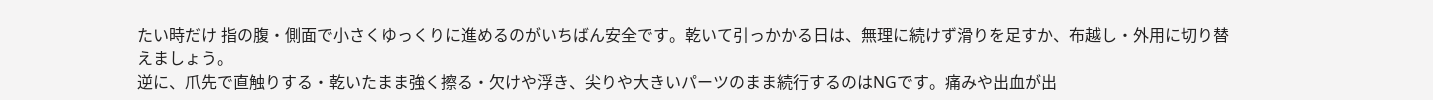たい時だけ 指の腹・側面で小さくゆっくりに進めるのがいちばん安全です。乾いて引っかかる日は、無理に続けず滑りを足すか、布越し・外用に切り替えましょう。
逆に、爪先で直触りする・乾いたまま強く擦る・欠けや浮き、尖りや大きいパーツのまま続行するのはNGです。痛みや出血が出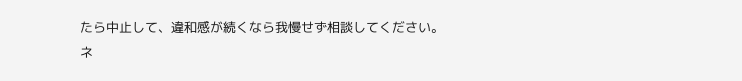たら中止して、違和感が続くなら我慢せず相談してください。
ネ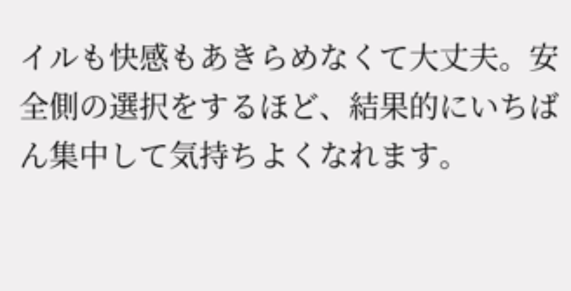イルも快感もあきらめなくて大丈夫。安全側の選択をするほど、結果的にいちばん集中して気持ちよくなれます。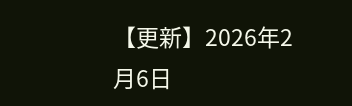【更新】2026年2月6日